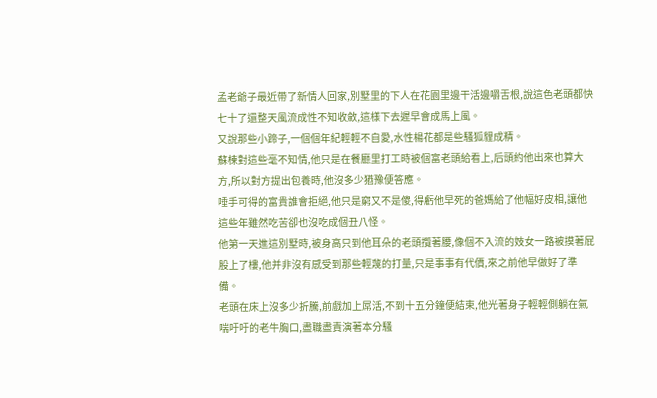孟老爺子最近帶了新情人回家,別墅里的下人在花園里邊干活邊嚼舌根,說這色老頭都快七十了還整天風流成性不知收斂,這樣下去遲早會成馬上風。
又說那些小蹄子,一個個年紀輕輕不自愛,水性楊花都是些騷狐貍成精。
蘇楝對這些毫不知情,他只是在餐廳里打工時被個富老頭給看上,后頭約他出來也算大方,所以對方提出包養時,他沒多少猶豫便答應。
唾手可得的富貴誰會拒絕,他只是窮又不是傻,得虧他早死的爸媽給了他幅好皮相,讓他這些年雖然吃苦卻也沒吃成個丑八怪。
他第一天進這別墅時,被身高只到他耳朵的老頭攬著腰,像個不入流的妓女一路被摸著屁股上了樓,他并非沒有感受到那些輕蔑的打量,只是事事有代價,來之前他早做好了準備。
老頭在床上沒多少折騰,前戲加上屌活,不到十五分鐘便結束,他光著身子輕輕側躺在氣喘吁吁的老牛胸口,盡職盡責演著本分騷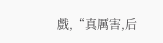戲,“真厲害,后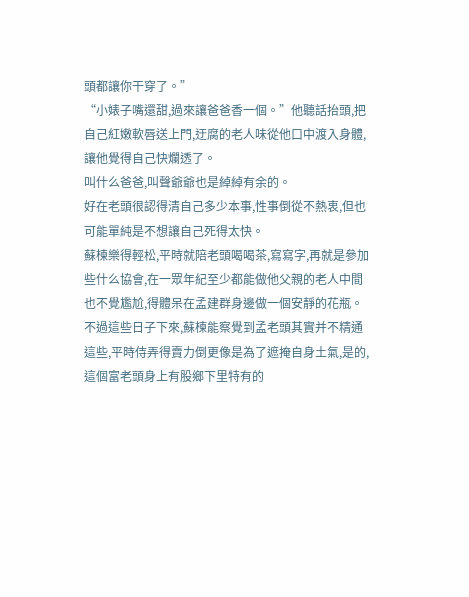頭都讓你干穿了。”
“小婊子嘴還甜,過來讓爸爸香一個。”他聽話抬頭,把自己紅嫩軟唇送上門,迂腐的老人味從他口中渡入身體,讓他覺得自己快爛透了。
叫什么爸爸,叫聲爺爺也是綽綽有余的。
好在老頭很認得清自己多少本事,性事倒從不熱衷,但也可能單純是不想讓自己死得太快。
蘇楝樂得輕松,平時就陪老頭喝喝茶,寫寫字,再就是參加些什么協會,在一眾年紀至少都能做他父親的老人中間也不覺尷尬,得體呆在孟建群身邊做一個安靜的花瓶。
不過這些日子下來,蘇楝能察覺到孟老頭其實并不精通這些,平時侍弄得賣力倒更像是為了遮掩自身土氣,是的,這個富老頭身上有股鄉下里特有的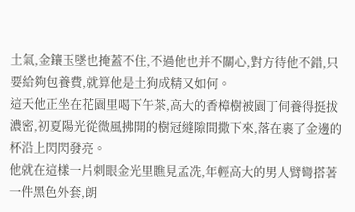土氣,金鑲玉墜也掩蓋不住,不過他也并不關心,對方待他不錯,只要給夠包養費,就算他是土狗成精又如何。
這天他正坐在花園里喝下午茶,高大的香樟樹被園丁伺養得挺拔濃密,初夏陽光從微風拂開的樹冠縫隙間撒下來,落在裹了金邊的杯沿上閃閃發亮。
他就在這樣一片刺眼金光里瞧見孟冼,年輕高大的男人臂彎搭著一件黑色外套,朗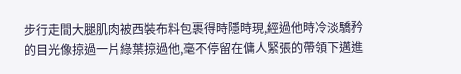步行走間大腿肌肉被西裝布料包裹得時隱時現,經過他時冷淡驕矜的目光像掠過一片綠葉掠過他,毫不停留在傭人緊張的帶領下邁進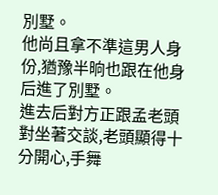別墅。
他尚且拿不準這男人身份,猶豫半晌也跟在他身后進了別墅。
進去后對方正跟孟老頭對坐著交談,老頭顯得十分開心,手舞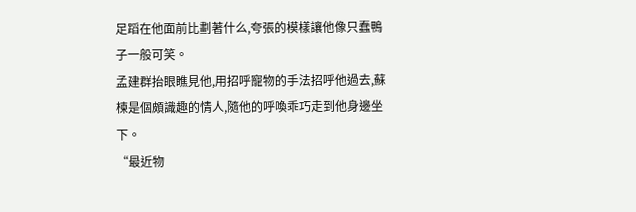足蹈在他面前比劃著什么,夸張的模樣讓他像只蠢鴨子一般可笑。
孟建群抬眼瞧見他,用招呼寵物的手法招呼他過去,蘇楝是個頗識趣的情人,隨他的呼喚乖巧走到他身邊坐下。
“最近物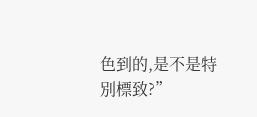色到的,是不是特別標致?”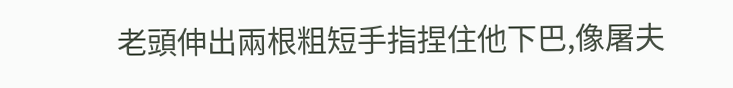老頭伸出兩根粗短手指捏住他下巴,像屠夫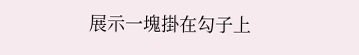展示一塊掛在勾子上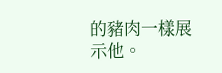的豬肉一樣展示他。